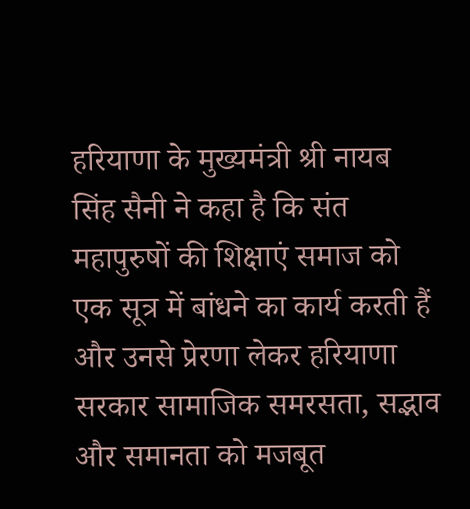हरियाणा के मुख्यमंत्री श्री नायब सिंह सैनी ने कहा है कि संत महापुरुषों की शिक्षाएं समाज को एक सूत्र में बांधने का कार्य करती हैं और उनसे प्रेरणा लेकर हरियाणा सरकार सामाजिक समरसता, सद्भाव और समानता को मजबूत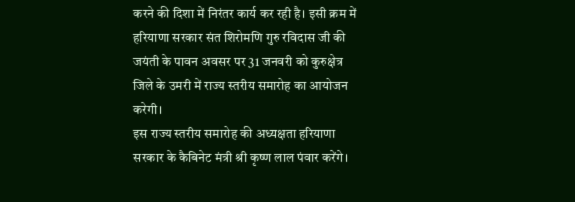करने की दिशा में निरंतर कार्य कर रही है। इसी क्रम में हरियाणा सरकार संत शिरोमणि गुरु रविदास जी की जयंती के पावन अवसर पर 31 जनवरी को कुरुक्षेत्र जिले के उमरी में राज्य स्तरीय समारोह का आयोजन करेगी।
इस राज्य स्तरीय समारोह की अध्यक्षता हरियाणा सरकार के कैबिनेट मंत्री श्री कृष्ण लाल पंवार करेंगे।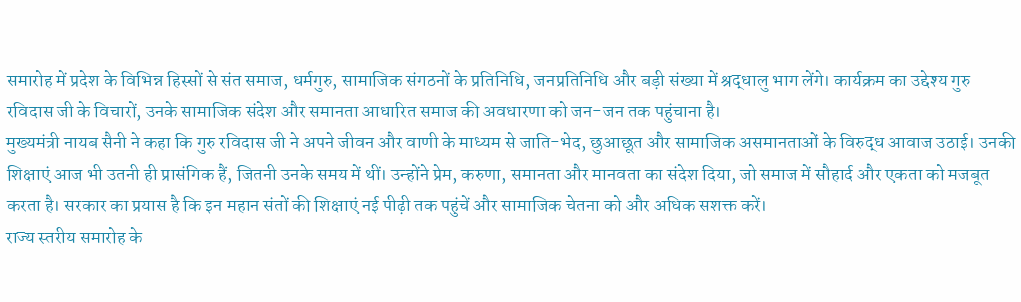समारोह में प्रदेश के विभिन्न हिस्सों से संत समाज, धर्मगुरु, सामाजिक संगठनों के प्रतिनिधि, जनप्रतिनिधि और बड़ी संख्या में श्रद्धालु भाग लेंगे। कार्यक्रम का उद्देश्य गुरु रविदास जी के विचारों, उनके सामाजिक संदेश और समानता आधारित समाज की अवधारणा को जन-जन तक पहुंचाना है।
मुख्यमंत्री नायब सैनी ने कहा कि गुरु रविदास जी ने अपने जीवन और वाणी के माध्यम से जाति-भेद, छुआछूत और सामाजिक असमानताओं के विरुद्ध आवाज उठाई। उनकी शिक्षाएं आज भी उतनी ही प्रासंगिक हैं, जितनी उनके समय में थीं। उन्होंने प्रेम, करुणा, समानता और मानवता का संदेश दिया, जो समाज में सौहार्द और एकता को मजबूत करता है। सरकार का प्रयास है कि इन महान संतों की शिक्षाएं नई पीढ़ी तक पहुंचें और सामाजिक चेतना को और अधिक सशक्त करें।
राज्य स्तरीय समारोह के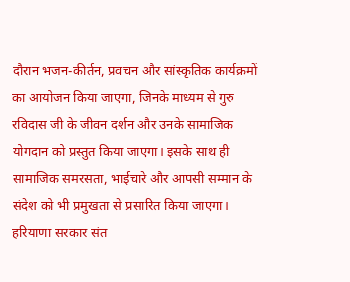दौरान भजन-कीर्तन, प्रवचन और सांस्कृतिक कार्यक्रमों का आयोजन किया जाएगा, जिनके माध्यम से गुरु रविदास जी के जीवन दर्शन और उनके सामाजिक योगदान को प्रस्तुत किया जाएगा। इसके साथ ही सामाजिक समरसता, भाईचारे और आपसी सम्मान के संदेश को भी प्रमुखता से प्रसारित किया जाएगा।
हरियाणा सरकार संत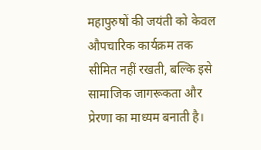महापुरुषों की जयंती को केवल औपचारिक कार्यक्रम तक सीमित नहीं रखती, बल्कि इसे सामाजिक जागरूकता और प्रेरणा का माध्यम बनाती है।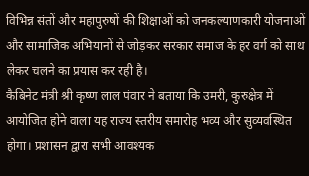विभिन्न संतों और महापुरुषों की शिक्षाओं को जनकल्याणकारी योजनाओं और सामाजिक अभियानों से जोड़कर सरकार समाज के हर वर्ग को साथ लेकर चलने का प्रयास कर रही है।
कैबिनेट मंत्री श्री कृष्ण लाल पंवार ने बताया कि उमरी, कुरुक्षेत्र में आयोजित होने वाला यह राज्य स्तरीय समारोह भव्य और सुव्यवस्थित होगा। प्रशासन द्वारा सभी आवश्यक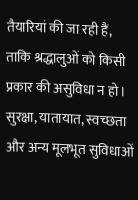तैयारियां की जा रही हैं, ताकि श्रद्धालुओं को किसी प्रकार की असुविधा न हो। सुरक्षा, यातायात, स्वच्छता और अन्य मूलभूत सुविधाओं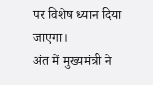पर विशेष ध्यान दिया जाएगा।
अंत में मुख्यमंत्री ने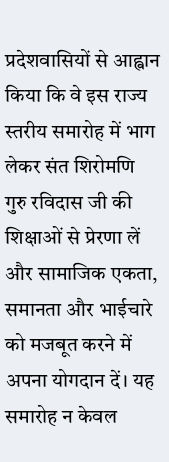प्रदेशवासियों से आह्वान किया कि वे इस राज्य स्तरीय समारोह में भाग लेकर संत शिरोमणि गुरु रविदास जी की शिक्षाओं से प्रेरणा लें और सामाजिक एकता, समानता और भाईचारे को मजबूत करने में अपना योगदान दें। यह समारोह न केवल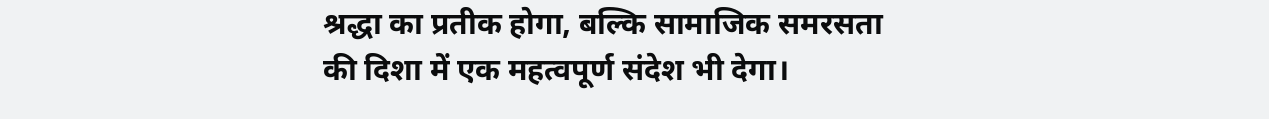श्रद्धा का प्रतीक होगा, बल्कि सामाजिक समरसता की दिशा में एक महत्वपूर्ण संदेश भी देगा।